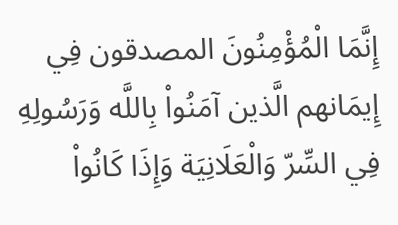إِنَّمَا الْمُؤْمِنُونَ المصدقون فِي إِيمَانهم الَّذين آمَنُواْ بِاللَّه وَرَسُولِهِ فِي السِّرّ وَالْعَلَانِيَة وَإِذَا كَانُواْ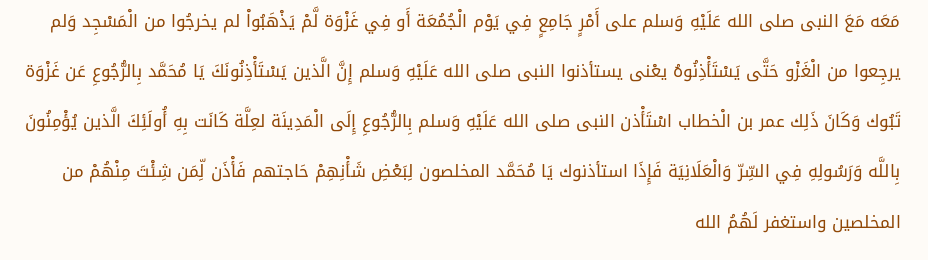مَعَه مَعَ النبى صلى الله عَلَيْهِ وَسلم على أَمْرٍ جَامِعٍ فِي يَوْم الْجُمُعَة أَو فِي غَزْوَة لَّمْ يَذْهَبُواْ لم يخرجُوا من الْمَسْجِد وَلم يرجِعوا من الْغَزْو حَتَّى يَسْتَأْذِنُوهُ يعْنى يستأذنوا النبى صلى الله عَلَيْهِ وَسلم إِنَّ الَّذين يَسْتَأْذِنُونَكَ يَا مُحَمَّد بِالرُّجُوعِ عَن غَزْوَة تَبُوك وَكَانَ ذَلِك عمر بن الْخطاب اسْتَأْذن النبى صلى الله عَلَيْهِ وَسلم بِالرُّجُوعِ إِلَى الْمَدِينَة لعِلَّة كَانَت بِهِ أُولَئِكَ الَّذين يُؤْمِنُونَ بِاللَّه وَرَسُولِهِ فِي السِّرّ وَالْعَلَانِيَة فَإِذَا استأذنوك يَا مُحَمَّد المخلصون لِبَعْضِ شَأْنِهِمْ حَاجتهم فَأْذَن لِّمَن شِئْتَ مِنْهُمْ من المخلصين واستغفر لَهُمُ الله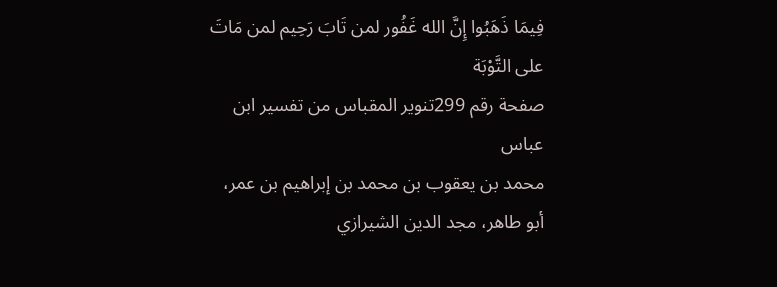فِيمَا ذَهَبُوا إِنَّ الله غَفُور لمن تَابَ رَحِيم لمن مَاتَ على التَّوْبَة
صفحة رقم 299تنوير المقباس من تفسير ابن عباس
محمد بن يعقوب بن محمد بن إبراهيم بن عمر، أبو طاهر، مجد الدين الشيرازي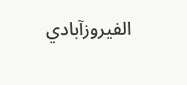الفيروزآبادي